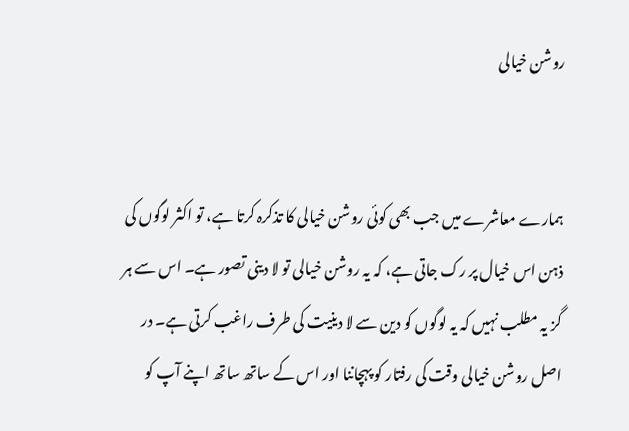روشن خیالی


ہمارے معاشرے میں جب بھی کوئی روشن خیالی کا تذکرہ کرتا ہے، تو اکثر لوگوں کی ذہن اس خیال پر رک جاتی ہے، کہ یہ روشن خیالی تو لا دینی تصور ہے۔ اس سے ہر گز یہ مطلب نہیں کہ یہ لوگوں کو دین سے لا دینیت کی طرف راغب کرتی ہے۔ در اصل روشن خیالی وقت کی رفتار کو پہچاننا اور اس کے ساتھ ساتھ اپنے آپ کو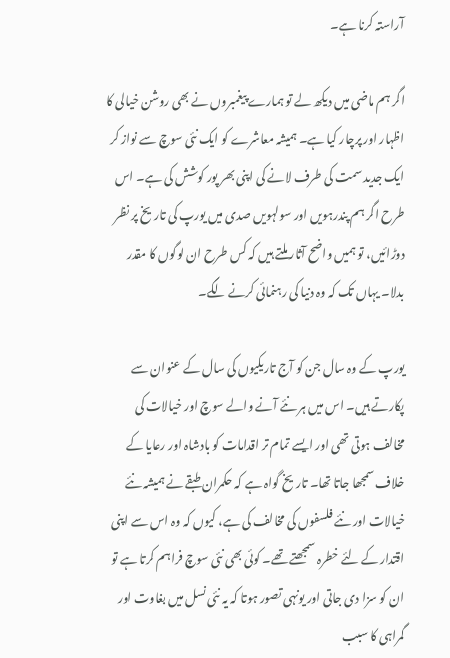آراستہ کرنا ہے۔

اگر ہم ماضی میں دیکھ لے تو ہمارے پیغمبروں نے بھی روشن خیالی کا اظہار اور پرچار کیا ہے۔ ہمیشہ معاشرے کو ایک نئی سوچ سے نواز کر ایک جدید سمت کی طرف لانے کی اپنی بھر پور کوشش کی ہے۔ اس طرح اگر ہم پندرہویں اور سولہویں صدی میں یورپ کی تاریخ پر نظر دوڑائیں، تو ہمیں واضح آثار ملتے ہیں کہ کس طرح ان لوگوں کا مقدر بدلا۔ یہاں تک کہ وہ دنیا کی رہنمائی کرنے لگے۔

یورپ کے وہ سال جن کو آج تاریکیوں کی سال کے عنوان سے پکارتے ہیں۔ اس میں ہر نئے آنے والے سوچ اور خیالات کی مخالف ہوتی تھی اور ایسے تمام تر اقدامات کو بادشاہ اور رعایا کے خلاف سمجھا جاتا تھا۔ تاریخ گواہ ہے کہ حکمران طبقے نے ہمیشہ نئے خیالات اور نئے فلسفوں کی مخالف کی ہے، کیوں کہ وہ اس سے اپنی اقتدار کے لئے خطرہ سمجھتے تھے۔ کوئی بھی نئی سوچ فراہم کرتا ہے تو ان کو سزا دی جاتی اور یونہی تصور ہوتا کہ یہ نئی نسل میں بغاوت اور گمراہی کا سبب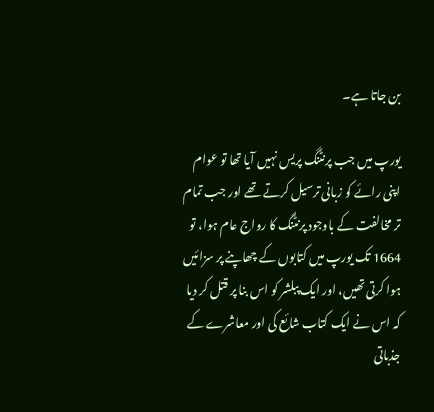بن جاتا ہے۔

یورپ میں جب پرنٹنگ پریس نہیں آیا تھا تو عوام اپنی رائے کو زبانی ترسیل کرتے تھے اور جب تمام تر مخالفت کے باوجود پرنٹنگ کا رواج عام ہوا، تو 1664 تک یورپ میں کتابوں کے چھاپنے پر سزائیں ہوا کرتی تھیں، اور ایک پبلشر کو اس بنا پر قتل کر دیا کہ اس نے ایک کتاب شائع کی اور معاشرے کے جذباتی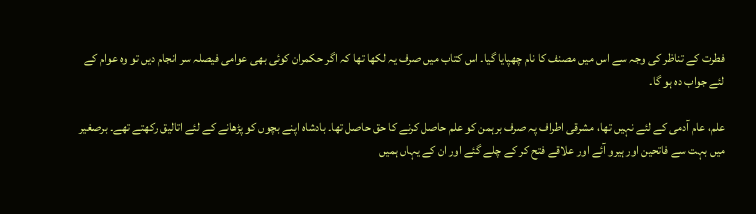فطرت کے تناظر کی وجہ سے اس میں مصنف کا نام چھپایا گیا۔ اس کتاب میں صرف یہ لکھا تھا کہ اگر حکمران کوئی بھی عوامی فیصلہ سر انجام دیں تو وہ عوام کے لئے جواب دہ ہو گا۔

علم، عام آدمی کے لئے نہیں تھا، مشرقی اطراف پہ صرف برہمن کو علم حاصل کرنے کا حق حاصل تھا۔ بادشاہ اپنے بچوں کو پڑھانے کے لئے اتالیق رکھتے تھے۔ برصغیر میں بہت سے فاتحین اور ہیرو آئے اور علاقے فتح کر کے چلے گئے اور ان کے یہاں ہمیں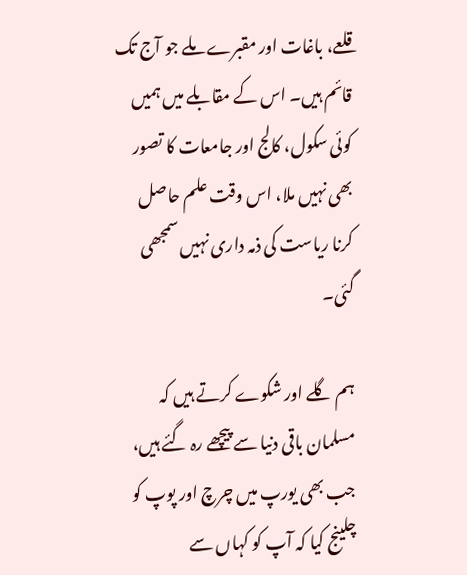قلعے، باغات اور مقبرے ملے جو آج تک قائم ہیں۔ اس کے مقابلے میں ہمیں کوئی سکول، کالج اور جامعات کا تصور بھی نہیں ملا، اس وقت علم حاصل کرنا ریاست کی ذمہ داری نہیں سمجھی گئی۔

ہم گلے اور شکوے کرتے ہیں کہ مسلمان باقی دنیا سے پیچھے رہ گئے ہیں، جب بھی یورپ میں چرچ اور پوپ کو چلینج کیا کہ آپ کو کہاں سے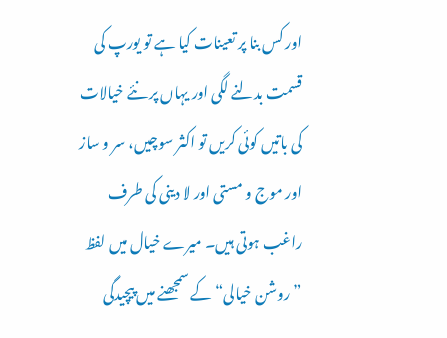اور کس بنا پر تعینات کیا ہے تو یورپ کی قسمت بدلنے لگی اور یہاں پر نئے خیالات کی باتیں کوئی کریں تو اکثر سوچیں، سر و ساز اور موج و مستی اور لا دینی کی طرف راغب ہوتی ہیں۔ میرے خیال میں لفظ ”روشن خیالی“ کے سمجھنے میں پیچیدگی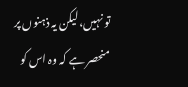تو نہیں، لیکن یہ ذہنوں پر منحصر ہے کہ وہ اس کو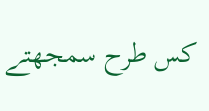کس طرح سمجھتے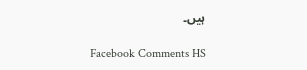ہیں۔

Facebook Comments HS